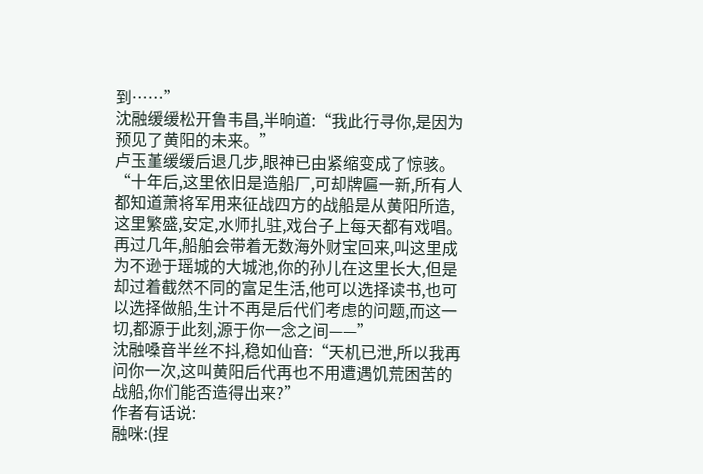到……”
沈融缓缓松开鲁韦昌,半晌道:“我此行寻你,是因为预见了黄阳的未来。”
卢玉堇缓缓后退几步,眼神已由紧缩变成了惊骇。
“十年后,这里依旧是造船厂,可却牌匾一新,所有人都知道萧将军用来征战四方的战船是从黄阳所造,这里繁盛,安定,水师扎驻,戏台子上每天都有戏唱。再过几年,船舶会带着无数海外财宝回来,叫这里成为不逊于瑶城的大城池,你的孙儿在这里长大,但是却过着截然不同的富足生活,他可以选择读书,也可以选择做船,生计不再是后代们考虑的问题,而这一切,都源于此刻,源于你一念之间——”
沈融嗓音半丝不抖,稳如仙音:“天机已泄,所以我再问你一次,这叫黄阳后代再也不用遭遇饥荒困苦的战船,你们能否造得出来?”
作者有话说:
融咪:(捏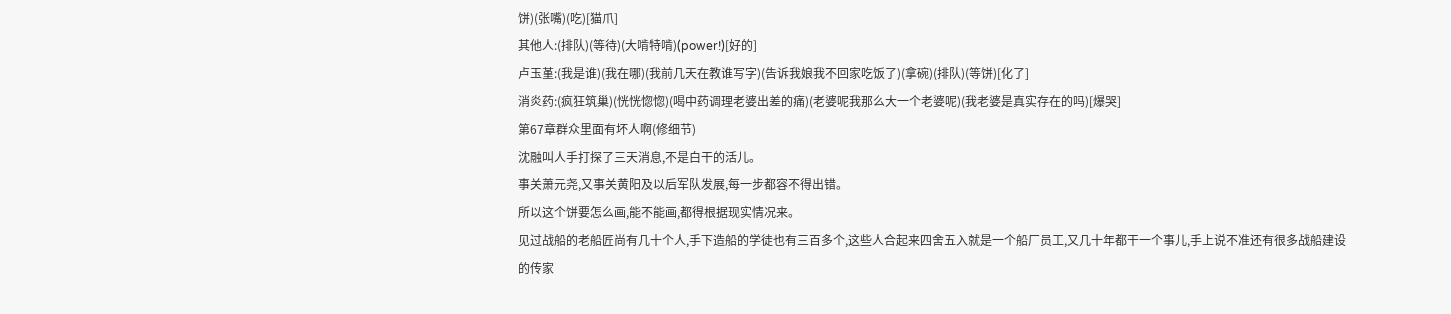饼)(张嘴)(吃)[猫爪]
其他人:(排队)(等待)(大啃特啃)(power!)[好的]
卢玉堇:(我是谁)(我在哪)(我前几天在教谁写字)(告诉我娘我不回家吃饭了)(拿碗)(排队)(等饼)[化了]
消炎药:(疯狂筑巢)(恍恍惚惚)(喝中药调理老婆出差的痛)(老婆呢我那么大一个老婆呢)(我老婆是真实存在的吗)[爆哭]
第67章群众里面有坏人啊(修细节)
沈融叫人手打探了三天消息,不是白干的活儿。
事关萧元尧,又事关黄阳及以后军队发展,每一步都容不得出错。
所以这个饼要怎么画,能不能画,都得根据现实情况来。
见过战船的老船匠尚有几十个人,手下造船的学徒也有三百多个,这些人合起来四舍五入就是一个船厂员工,又几十年都干一个事儿,手上说不准还有很多战船建设的传家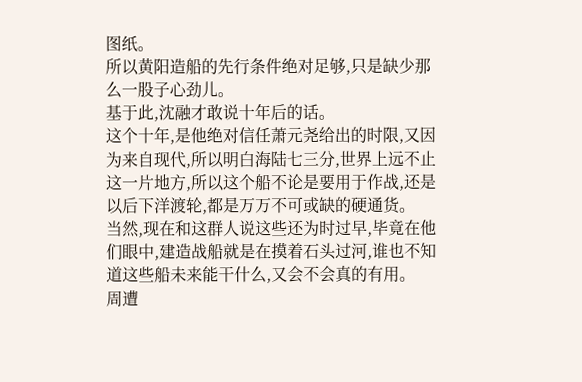图纸。
所以黄阳造船的先行条件绝对足够,只是缺少那么一股子心劲儿。
基于此,沈融才敢说十年后的话。
这个十年,是他绝对信任萧元尧给出的时限,又因为来自现代,所以明白海陆七三分,世界上远不止这一片地方,所以这个船不论是要用于作战,还是以后下洋渡轮,都是万万不可或缺的硬通货。
当然,现在和这群人说这些还为时过早,毕竟在他们眼中,建造战船就是在摸着石头过河,谁也不知道这些船未来能干什么,又会不会真的有用。
周遭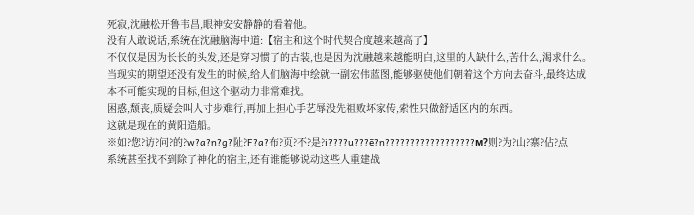死寂,沈融松开鲁韦昌,眼神安安静静的看着他。
没有人敢说话,系统在沈融脑海中道:【宿主和这个时代契合度越来越高了】
不仅仅是因为长长的头发,还是穿习惯了的古装,也是因为沈融越来越能明白,这里的人缺什么,苦什么,渴求什么。
当现实的期望还没有发生的时候,给人们脑海中绘就一副宏伟蓝图,能够驱使他们朝着这个方向去奋斗,最终达成本不可能实现的目标,但这个驱动力非常难找。
困惑,颓丧,质疑会叫人寸步难行,再加上担心手艺辱没先祖败坏家传,索性只做舒适区内的东西。
这就是现在的黄阳造船。
※如?您?访?问?的?w?a?n?g?阯?F?a?布?页?不?是?i????u???ē?n??????????????????м?则?为?山?寨?佔?点
系统甚至找不到除了神化的宿主,还有谁能够说动这些人重建战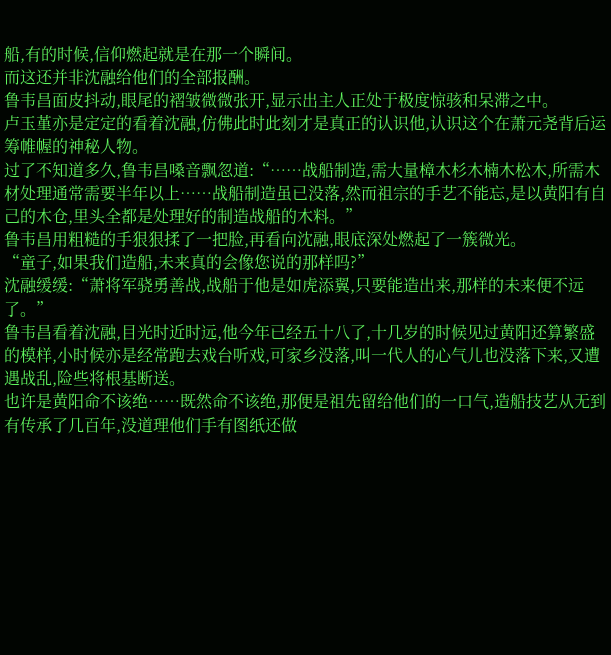船,有的时候,信仰燃起就是在那一个瞬间。
而这还并非沈融给他们的全部报酬。
鲁韦昌面皮抖动,眼尾的褶皱微微张开,显示出主人正处于极度惊骇和呆滞之中。
卢玉堇亦是定定的看着沈融,仿佛此时此刻才是真正的认识他,认识这个在萧元尧背后运筹帷幄的神秘人物。
过了不知道多久,鲁韦昌嗓音飘忽道:“……战船制造,需大量樟木杉木楠木松木,所需木材处理通常需要半年以上……战船制造虽已没落,然而祖宗的手艺不能忘,是以黄阳有自己的木仓,里头全都是处理好的制造战船的木料。”
鲁韦昌用粗糙的手狠狠揉了一把脸,再看向沈融,眼底深处燃起了一簇微光。
“童子,如果我们造船,未来真的会像您说的那样吗?”
沈融缓缓:“萧将军骁勇善战,战船于他是如虎添翼,只要能造出来,那样的未来便不远了。”
鲁韦昌看着沈融,目光时近时远,他今年已经五十八了,十几岁的时候见过黄阳还算繁盛的模样,小时候亦是经常跑去戏台听戏,可家乡没落,叫一代人的心气儿也没落下来,又遭遇战乱,险些将根基断送。
也许是黄阳命不该绝……既然命不该绝,那便是祖先留给他们的一口气,造船技艺从无到有传承了几百年,没道理他们手有图纸还做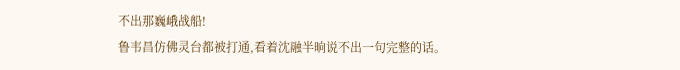不出那巍峨战船!
鲁韦昌仿佛灵台都被打通,看着沈融半晌说不出一句完整的话。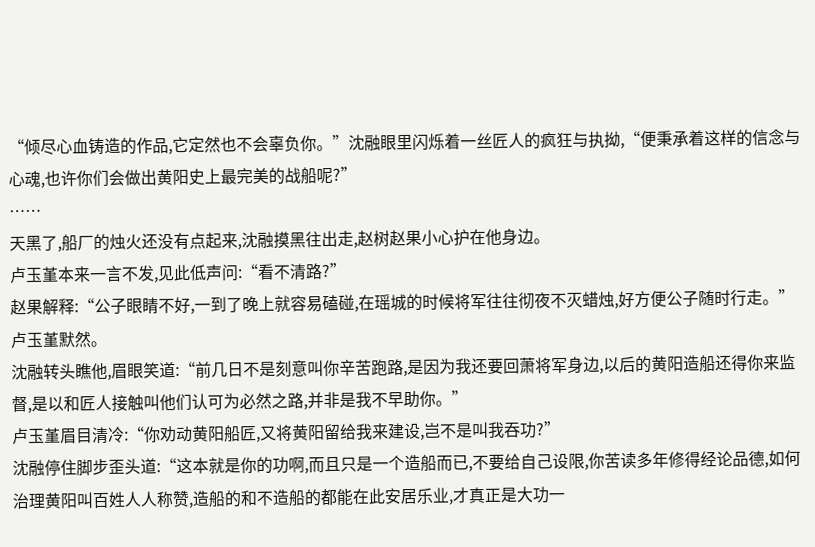“倾尽心血铸造的作品,它定然也不会辜负你。”沈融眼里闪烁着一丝匠人的疯狂与执拗,“便秉承着这样的信念与心魂,也许你们会做出黄阳史上最完美的战船呢?”
……
天黑了,船厂的烛火还没有点起来,沈融摸黑往出走,赵树赵果小心护在他身边。
卢玉堇本来一言不发,见此低声问:“看不清路?”
赵果解释:“公子眼睛不好,一到了晚上就容易磕碰,在瑶城的时候将军往往彻夜不灭蜡烛,好方便公子随时行走。”
卢玉堇默然。
沈融转头瞧他,眉眼笑道:“前几日不是刻意叫你辛苦跑路,是因为我还要回萧将军身边,以后的黄阳造船还得你来监督,是以和匠人接触叫他们认可为必然之路,并非是我不早助你。”
卢玉堇眉目清冷:“你劝动黄阳船匠,又将黄阳留给我来建设,岂不是叫我吞功?”
沈融停住脚步歪头道:“这本就是你的功啊,而且只是一个造船而已,不要给自己设限,你苦读多年修得经论品德,如何治理黄阳叫百姓人人称赞,造船的和不造船的都能在此安居乐业,才真正是大功一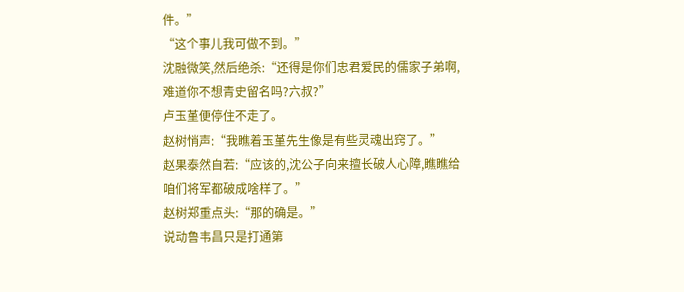件。”
“这个事儿我可做不到。”
沈融微笑,然后绝杀:“还得是你们忠君爱民的儒家子弟啊,难道你不想青史留名吗?六叔?”
卢玉堇便停住不走了。
赵树悄声:“我瞧着玉堇先生像是有些灵魂出窍了。”
赵果泰然自若:“应该的,沈公子向来擅长破人心障,瞧瞧给咱们将军都破成啥样了。”
赵树郑重点头:“那的确是。”
说动鲁韦昌只是打通第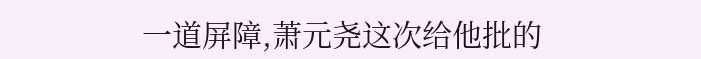一道屏障,萧元尧这次给他批的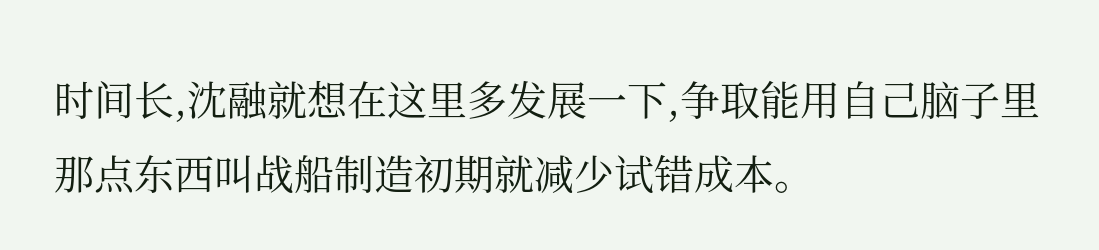时间长,沈融就想在这里多发展一下,争取能用自己脑子里那点东西叫战船制造初期就减少试错成本。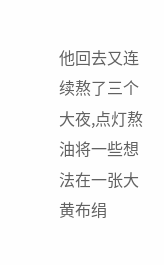他回去又连续熬了三个大夜,点灯熬油将一些想法在一张大黄布绢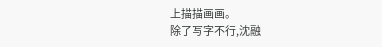上描描画画。
除了写字不行,沈融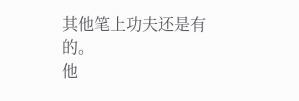其他笔上功夫还是有的。
他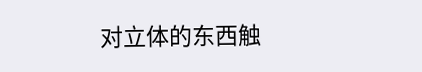对立体的东西触